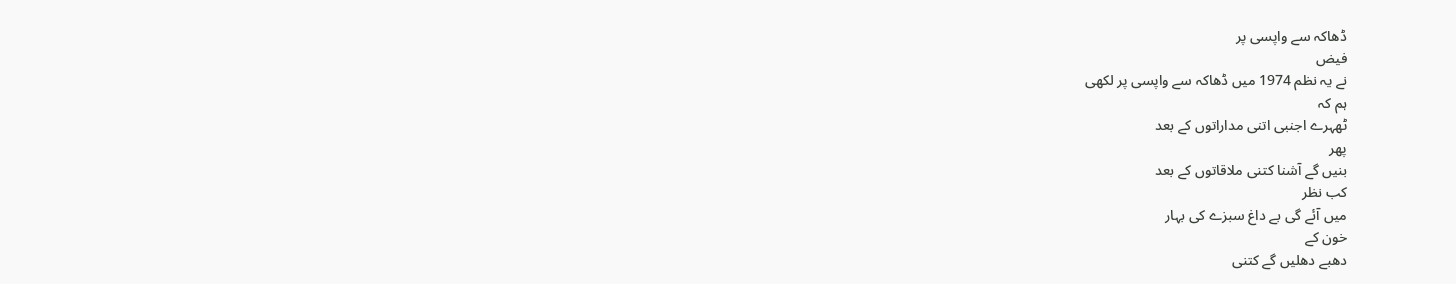ڈھاکہ سے واپسی پر
فیض
نے یہ نظم 1974 میں ڈھاکہ سے واپسی پر لکھی
ہم کہ
ٹھہرے اجنبی اتنی مداراتوں کے بعد
پھر
بنیں گے آشنا کتنی ملاقاتوں کے بعد
کب نظر
میں آئے گی بے داغ سبزے کی بہار
خون کے
دھبے دھلیں گے کتنی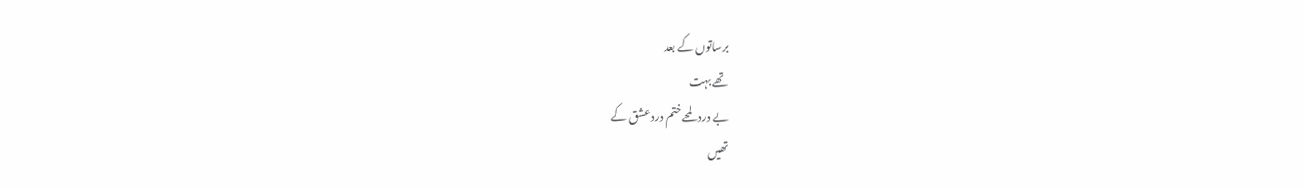برساتوں کے بعد
تھے بہت
بے درد لمحے ختم درد عشق کے
تھیں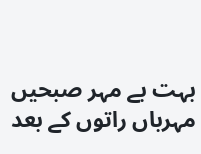بہت بے مہر صبحیں مہرباں راتوں کے بعد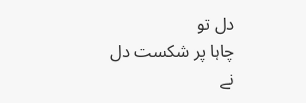دل تو
چاہا پر شکست دل نے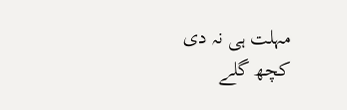مہلت ہی نہ دی
کچھ گلے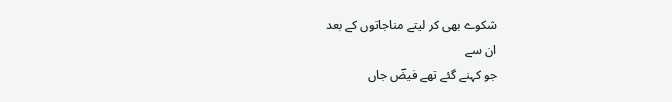شکوے بھی کر لیتے مناجاتوں کے بعد
ان سے
جو کہنے گئے تھے فیضؔ جاں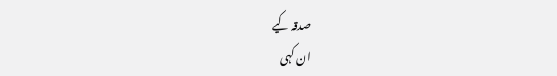صدقہ کیے
ان کہی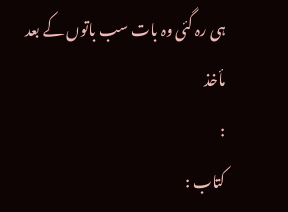ہی رہ گئی وہ بات سب باتوں کے بعد
مأخذ
:
کتاب :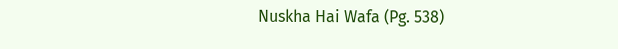Nuskha Hai Wafa (Pg. 538)